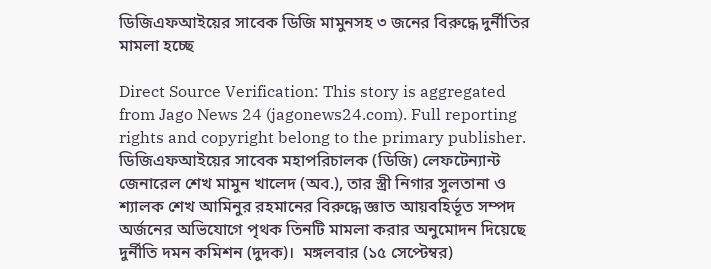ডিজিএফআইয়ের সাবেক ডিজি মামুনসহ ৩ জনের বিরুদ্ধে দুর্নীতির মামলা হচ্ছে

Direct Source Verification: This story is aggregated from Jago News 24 (jagonews24.com). Full reporting rights and copyright belong to the primary publisher.
ডিজিএফআইয়ের সাবেক মহাপরিচালক (ডিজি) লেফটেন্যান্ট জেনারেল শেখ মামুন খালেদ (অব.), তার স্ত্রী নিগার সুলতানা ও শ্যালক শেখ আমিনুর রহমানের বিরুদ্ধে জ্ঞাত আয়বহির্ভূত সম্পদ অর্জনের অভিযোগে পৃথক তিনটি মামলা করার অনুমোদন দিয়েছে দুর্নীতি দমন কমিশন (দুদক)।  মঙ্গলবার (১৫ সেপ্টেম্বর)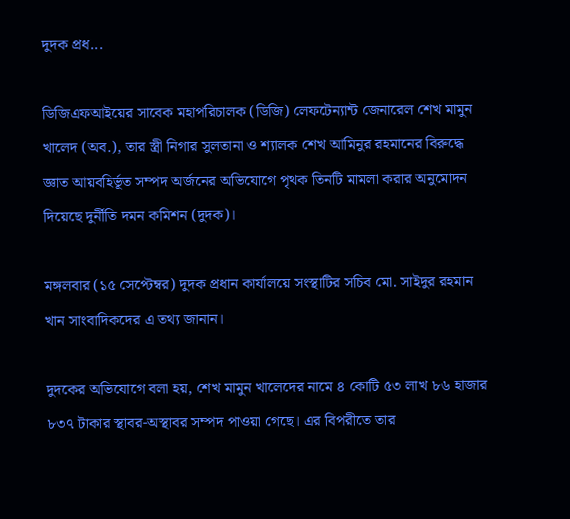দুদক প্রধ...

ডিজিএফআইয়ের সাবেক মহাপরিচালক (ডিজি) লেফটেন্যান্ট জেনারেল শেখ মামুন খালেদ (অব.), তার স্ত্রী নিগার সুলতানা ও শ্যালক শেখ আমিনুর রহমানের বিরুদ্ধে জ্ঞাত আয়বহির্ভূত সম্পদ অর্জনের অভিযোগে পৃথক তিনটি মামলা করার অনুমোদন দিয়েছে দুর্নীতি দমন কমিশন (দুদক)।

মঙ্গলবার (১৫ সেপ্টেম্বর) দুদক প্রধান কার্যালয়ে সংস্থাটির সচিব মো. সাইদুর রহমান খান সাংবাদিকদের এ তথ্য জানান।

দুদকের অভিযোগে বলা হয়, শেখ মামুন খালেদের নামে ৪ কোটি ৫৩ লাখ ৮৬ হাজার ৮৩৭ টাকার স্থাবর-অস্থাবর সম্পদ পাওয়া গেছে। এর বিপরীতে তার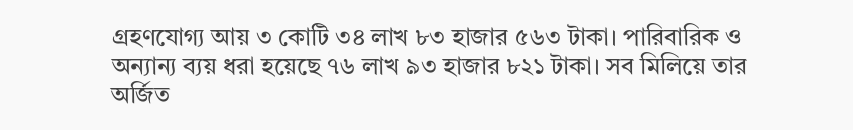গ্রহণযোগ্য আয় ৩ কোটি ৩৪ লাখ ৮৩ হাজার ৫৬৩ টাকা। পারিবারিক ও অন্যান্য ব্যয় ধরা হয়েছে ৭৬ লাখ ৯৩ হাজার ৮২১ টাকা। সব মিলিয়ে তার অর্জিত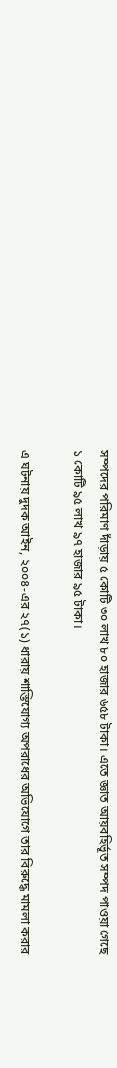সম্পদের পরিমাণ দাঁড়ায় ৫ কোটি ৩০ লাখ ৮০ হাজার ৬৫৮ টাকা। এতে জ্ঞাত আয়বহির্ভূত সম্পদ পাওয়া গেছে ১ কোটি ৯৫ লাখ ৯৭ হাজার ৯৫ টাকা।

এ ঘটনায় দুদক আইন, ২০০৪-এর ২৭(১) ধারায় শাস্তিযোগ্য অপরাধের অভিযোগে তার বিরুদ্ধে মামলা করার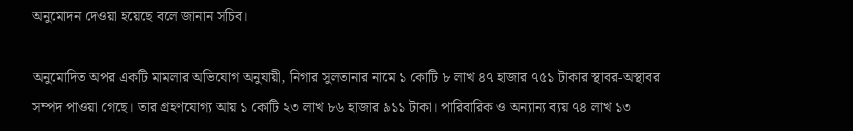অনুমোদন দেওয়া হয়েছে বলে জানান সচিব।

অনুমোদিত অপর একটি মামলার অভিযোগ অনুযায়ী, নিগার সুলতানার নামে ১ কোটি ৮ লাখ ৪৭ হাজার ৭৫১ টাকার স্থাবর-অস্থাবর সম্পদ পাওয়া গেছে। তার গ্রহণযোগ্য আয় ১ কোটি ২৩ লাখ ৮৬ হাজার ৯১১ টাকা। পারিবারিক ও অন্যান্য ব্যয় ৭৪ লাখ ১৩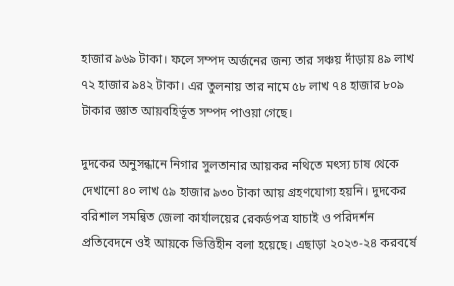হাজার ৯৬৯ টাকা। ফলে সম্পদ অর্জনের জন্য তার সঞ্চয় দাঁড়ায় ৪৯ লাখ ৭২ হাজার ৯৪২ টাকা। এর তুলনায় তার নামে ৫৮ লাখ ৭৪ হাজার ৮০৯ টাকার জ্ঞাত আয়বহির্ভূত সম্পদ পাওয়া গেছে।

দুদকের অনুসন্ধানে নিগার সুলতানার আয়কর নথিতে মৎস্য চাষ থেকে দেখানো ৪০ লাখ ৫৯ হাজার ৯৩০ টাকা আয় গ্রহণযোগ্য হয়নি। দুদকের বরিশাল সমন্বিত জেলা কার্যালয়ের রেকর্ডপত্র যাচাই ও পরিদর্শন প্রতিবেদনে ওই আয়কে ভিত্তিহীন বলা হয়েছে। এছাড়া ২০২৩-২৪ করবর্ষে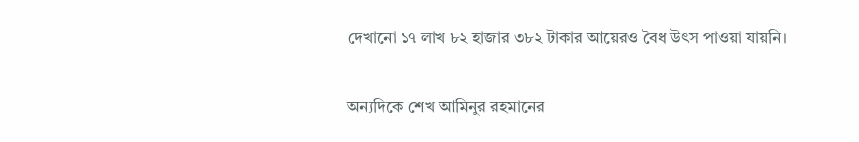দেখানো ১৭ লাখ ৮২ হাজার ৩৮২ টাকার আয়েরও বৈধ উৎস পাওয়া যায়নি।

অন্যদিকে শেখ আমিনুর রহমানের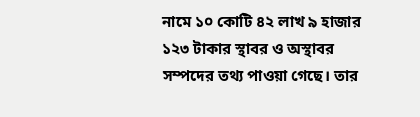নামে ১০ কোটি ৪২ লাখ ৯ হাজার ১২৩ টাকার স্থাবর ও অস্থাবর সম্পদের তথ্য পাওয়া গেছে। তার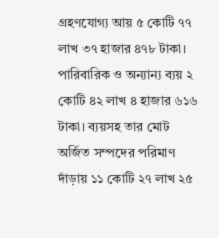গ্রহণযোগ্য আয় ৫ কোটি ৭৭ লাখ ৩৭ হাজার ৪৭৮ টাকা। পারিবারিক ও অন্যান্য ব্যয় ২ কোটি ৪২ লাখ ৪ হাজার ৬১৬ টাকা। ব্যয়সহ তার মোট অর্জিত সম্পদের পরিমাণ দাঁড়ায় ১১ কোটি ২৭ লাখ ২৫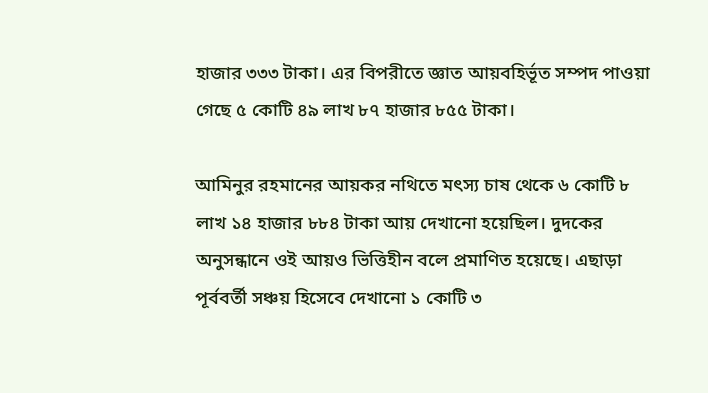হাজার ৩৩৩ টাকা। এর বিপরীতে জ্ঞাত আয়বহির্ভূত সম্পদ পাওয়া গেছে ৫ কোটি ৪৯ লাখ ৮৭ হাজার ৮৫৫ টাকা।

আমিনুর রহমানের আয়কর নথিতে মৎস্য চাষ থেকে ৬ কোটি ৮ লাখ ১৪ হাজার ৮৮৪ টাকা আয় দেখানো হয়েছিল। দুদকের অনুসন্ধানে ওই আয়ও ভিত্তিহীন বলে প্রমাণিত হয়েছে। এছাড়া পূর্ববর্তী সঞ্চয় হিসেবে দেখানো ১ কোটি ৩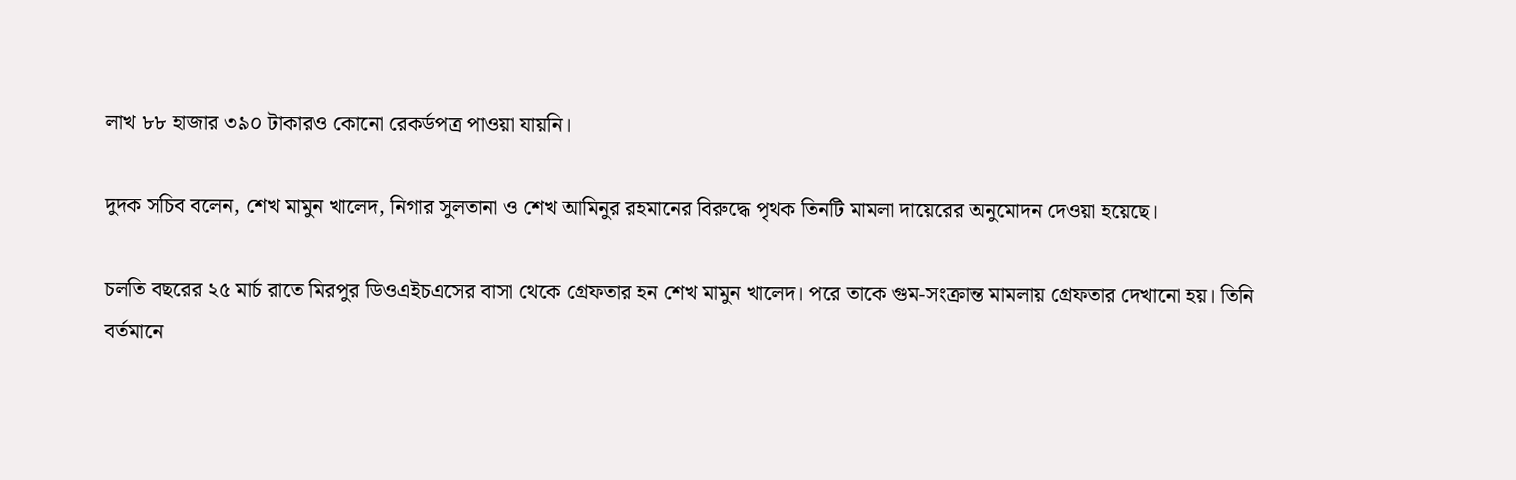লাখ ৮৮ হাজার ৩৯০ টাকারও কোনো রেকর্ডপত্র পাওয়া যায়নি।

দুদক সচিব বলেন, শেখ মামুন খালেদ, নিগার সুলতানা ও শেখ আমিনুর রহমানের বিরুদ্ধে পৃথক তিনটি মামলা দায়েরের অনুমোদন দেওয়া হয়েছে।

চলতি বছরের ২৫ মার্চ রাতে মিরপুর ডিওএইচএসের বাসা থেকে গ্রেফতার হন শেখ মামুন খালেদ। পরে তাকে গুম-সংক্রান্ত মামলায় গ্রেফতার দেখানো হয়। তিনি বর্তমানে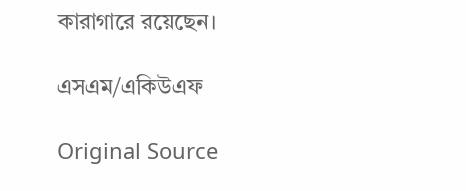কারাগারে রয়েছেন।

এসএম/একিউএফ

Original Source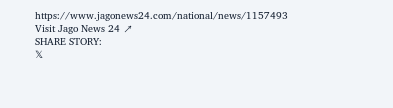https://www.jagonews24.com/national/news/1157493
Visit Jago News 24 ↗
SHARE STORY:
𝕏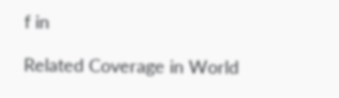f in

Related Coverage in World